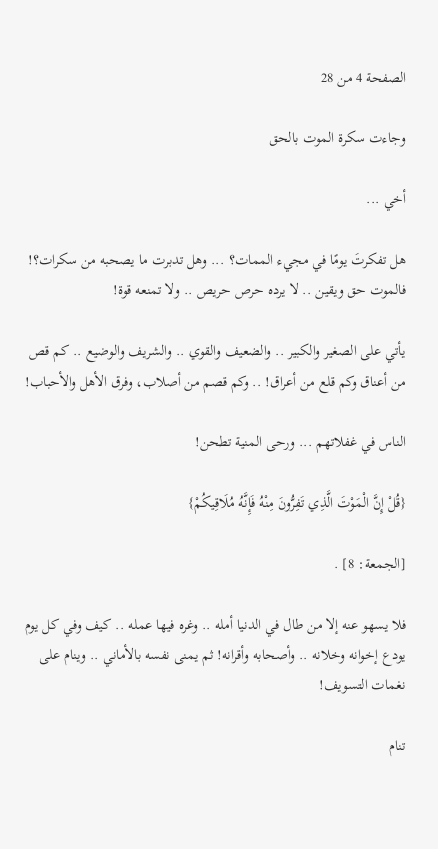الصفحة 4 من 28

وجاءت سكرة الموت بالحق

أخي ...

هل تفكرتَ يومًا في مجيء الممات؟ ... وهل تدبرت ما يصحبه من سكرات؟! فالموت حق ويقين .. لا يرده حرص حريص .. ولا تمنعه قوة!

يأتي على الصغير والكبير .. والضعيف والقوي .. والشريف والوضيع .. كم قص من أعناق وكم قلع من أعراق! .. وكم قصم من أصلاب، وفرق الأهل والأحباب!

الناس في غفلاتهم ... ورحى المنية تطحن!

{قُلْ إِنَّ الْمَوْتَ الَّذِي تَفِرُّونَ مِنْهُ فَإِنَّهُ مُلَاقِيكُمْ}

[الجمعة: 8] .

فلا يسهو عنه إلا من طال في الدنيا أمله .. وغره فيها عمله .. كيف وفي كل يوم يودع إخوانه وخلانه .. وأصحابه وأقرانه! ثم يمنى نفسه بالأماني .. وينام على نغمات التسويف!

تنام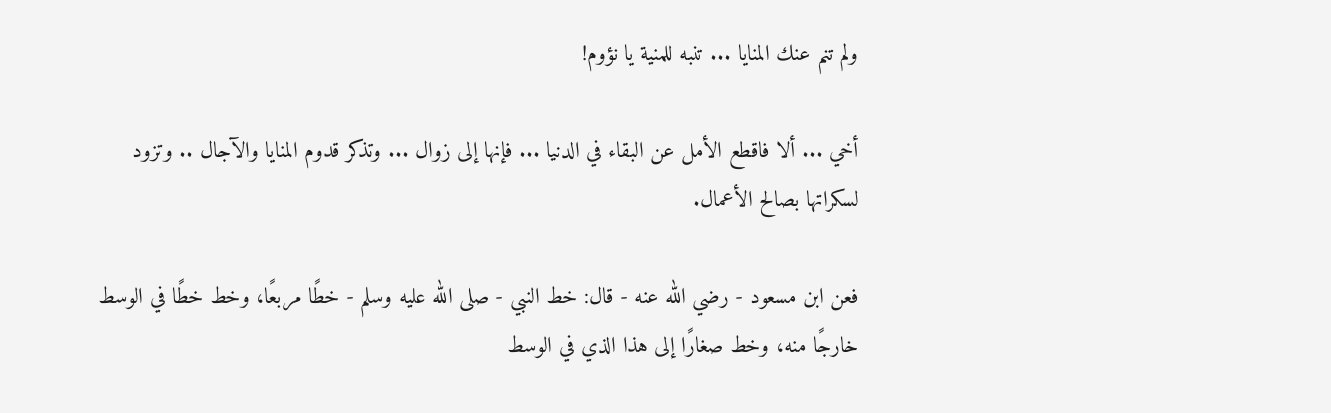ولم تنم عنك المنايا ... تنبه للمنية يا نؤوم!

أخي ... ألا فاقطع الأمل عن البقاء في الدنيا ... فإنها إلى زوال ... وتذكر قدوم المنايا والآجال .. وتزود لسكراتها بصالح الأعمال.

فعن ابن مسعود - رضي الله عنه - قال: خط النبي - صلى الله عليه وسلم - خطًا مربعًا، وخط خطًا في الوسط خارجًا منه، وخط صغارًا إلى هذا الذي في الوسط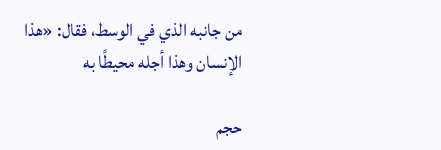من جانبه الذي في الوسط، فقال: «هذا الإنسان وهذا أجله محيطًا به

حجم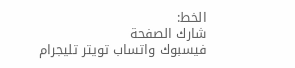الخط:
شارك الصفحة
فيسبوك واتساب تويتر تليجرام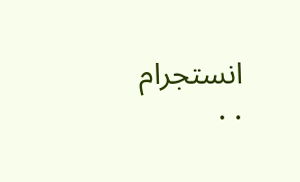انستجرام
. .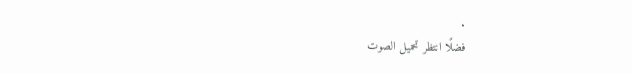.
فضلًا انتظر تحميل الصوت